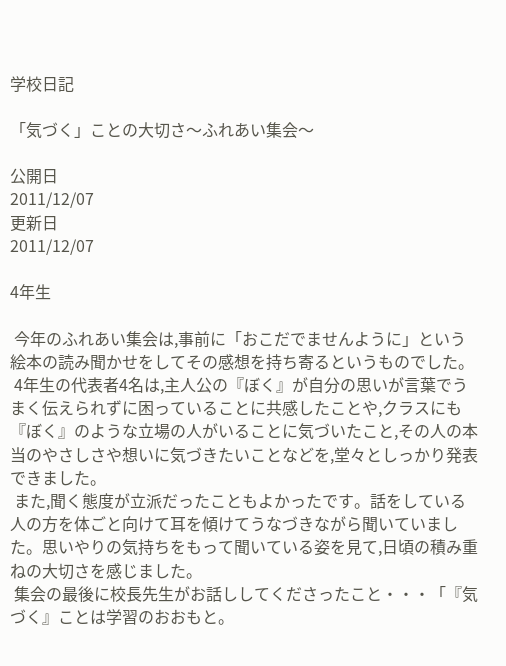学校日記

「気づく」ことの大切さ〜ふれあい集会〜

公開日
2011/12/07
更新日
2011/12/07

4年生

 今年のふれあい集会は,事前に「おこだでませんように」という絵本の読み聞かせをしてその感想を持ち寄るというものでした。
 4年生の代表者4名は,主人公の『ぼく』が自分の思いが言葉でうまく伝えられずに困っていることに共感したことや,クラスにも『ぼく』のような立場の人がいることに気づいたこと,その人の本当のやさしさや想いに気づきたいことなどを,堂々としっかり発表できました。
 また,聞く態度が立派だったこともよかったです。話をしている人の方を体ごと向けて耳を傾けてうなづきながら聞いていました。思いやりの気持ちをもって聞いている姿を見て,日頃の積み重ねの大切さを感じました。
 集会の最後に校長先生がお話ししてくださったこと・・・「『気づく』ことは学習のおおもと。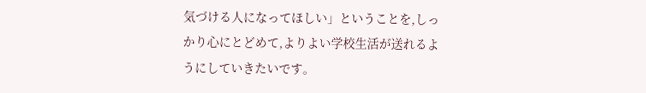気づける人になってほしい」ということを,しっかり心にとどめて,よりよい学校生活が送れるようにしていきたいです。